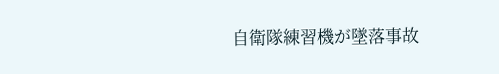自衛隊練習機が墜落事故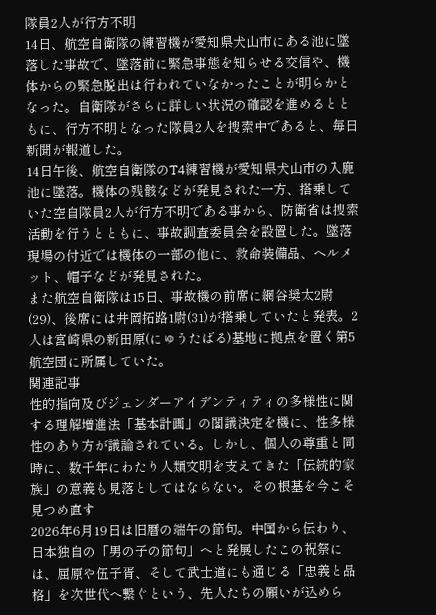隊員2人が行方不明
14日、航空自衛隊の練習機が愛知県犬山市にある池に墜落した事故で、墜落前に緊急事態を知らせる交信や、機体からの緊急脱出は行われていなかったことが明らかとなった。自衛隊がさらに詳しい状況の確認を進めるとともに、行方不明となった隊員2人を捜索中であると、毎日新聞が報道した。
14日午後、航空自衛隊のT4練習機が愛知県犬山市の入鹿池に墜落。機体の残骸などが発見された一方、搭乗していた空自隊員2人が行方不明である事から、防衛省は捜索活動を行うとともに、事故調査委員会を設置した。墜落現場の付近では機体の一部の他に、救命装備品、ヘルメット、帽子などが発見された。
また航空自衛隊は15日、事故機の前席に網谷奨太2尉(29)、後席には井岡拓路1尉(31)が搭乗していたと発表。2人は宮崎県の新田原(にゅうたばる)基地に拠点を置く第5航空団に所属していた。
関連記事
性的指向及びジェンダーアイデンティティの多様性に関する理解増進法「基本計画」の閣議決定を機に、性多様性のあり方が議論されている。しかし、個人の尊重と同時に、数千年にわたり人類文明を支えてきた「伝統的家族」の意義も見落としてはならない。その根基を今こそ見つめ直す
2026年6月19日は旧暦の端午の節句。中国から伝わり、日本独自の「男の子の節句」へと発展したこの祝祭には、屈原や伍子胥、そして武士道にも通じる「忠義と品格」を次世代へ繋ぐという、先人たちの願いが込めら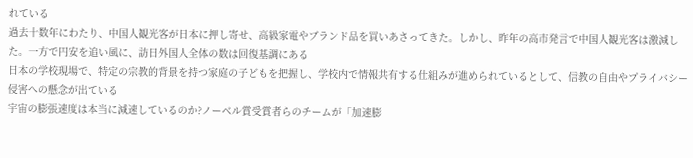れている
過去十数年にわたり、中国人観光客が日本に押し寄せ、高級家電やブランド品を買いあさってきた。しかし、昨年の高市発言で中国人観光客は激減した。一方で円安を追い風に、訪日外国人全体の数は回復基調にある
日本の学校現場で、特定の宗教的背景を持つ家庭の子どもを把握し、学校内で情報共有する仕組みが進められているとして、信教の自由やプライバシー侵害への懸念が出ている
宇宙の膨張速度は本当に減速しているのか?ノーベル賞受賞者らのチームが「加速膨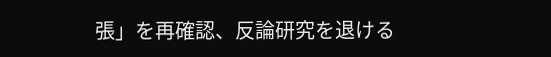張」を再確認、反論研究を退ける